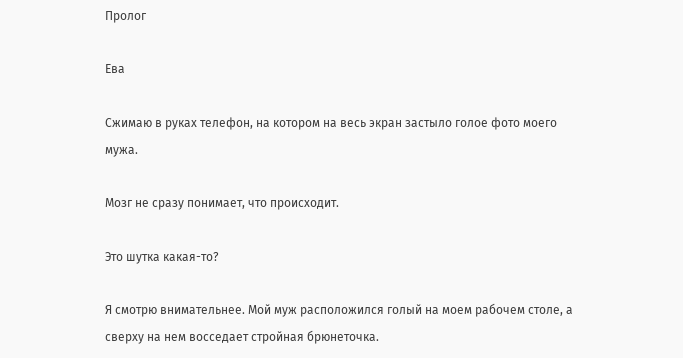Пролог

Ева

Сжимаю в руках телефон, на котором на весь экран застыло голое фото моего мужа.

Мозг не сразу понимает, что происходит.

Это шутка какая-то?

Я смотрю внимательнее. Мой муж расположился голый на моем рабочем столе, а сверху на нем восседает стройная брюнеточка.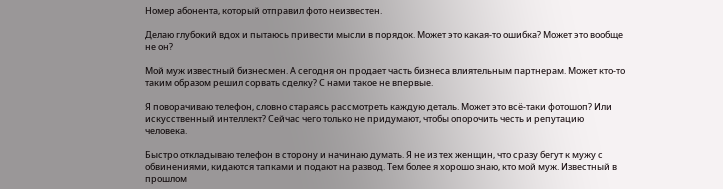Номер абонента, который отправил фото неизвестен.

Делаю глубокий вдох и пытаюсь привести мысли в порядок. Может это какая-то ошибка? Может это вообще не он?

Мой муж известный бизнесмен. А сегодня он продает часть бизнеса влиятельным партнерам. Может кто-то таким образом решил сорвать сделку? С нами такое не впервые.

Я поворачиваю телефон, словно стараясь рассмотреть каждую деталь. Может это всё-таки фотошоп? Или искусственный интеллект? Сейчас чего только не придумают, чтобы опорочить честь и репутацию человека.

Быстро откладываю телефон в сторону и начинаю думать. Я не из тех женщин, что сразу бегут к мужу с обвинениями, кидаются тапками и подают на развод. Тем более я хорошо знаю, кто мой муж. Известный в прошлом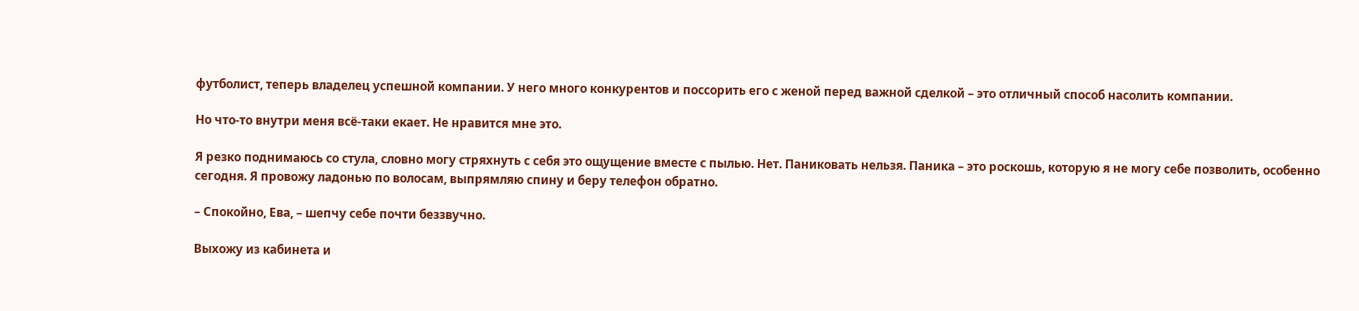футболист, теперь владелец успешной компании. У него много конкурентов и поссорить его с женой перед важной сделкой – это отличный способ насолить компании.

Но что-то внутри меня всё-таки екает. Не нравится мне это.

Я резко поднимаюсь со стула, словно могу стряхнуть с себя это ощущение вместе с пылью. Нет. Паниковать нельзя. Паника – это роскошь, которую я не могу себе позволить, особенно сегодня. Я провожу ладонью по волосам, выпрямляю спину и беру телефон обратно.

– Спокойно, Ева, – шепчу себе почти беззвучно.

Выхожу из кабинета и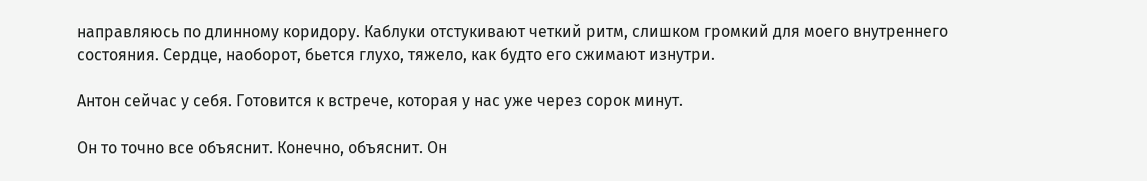направляюсь по длинному коридору. Каблуки отстукивают четкий ритм, слишком громкий для моего внутреннего состояния. Сердце, наоборот, бьется глухо, тяжело, как будто его сжимают изнутри.

Антон сейчас у себя. Готовится к встрече, которая у нас уже через сорок минут.

Он то точно все объяснит. Конечно, объяснит. Он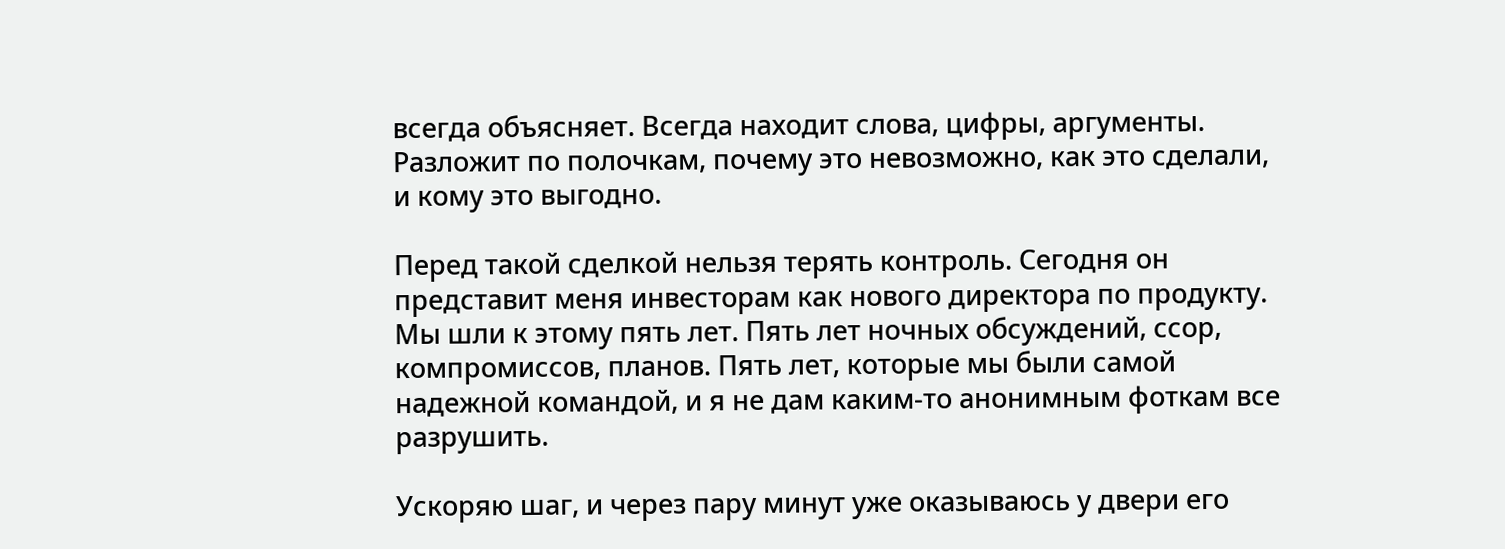всегда объясняет. Всегда находит слова, цифры, аргументы. Разложит по полочкам, почему это невозможно, как это сделали, и кому это выгодно.

Перед такой сделкой нельзя терять контроль. Сегодня он представит меня инвесторам как нового директора по продукту. Мы шли к этому пять лет. Пять лет ночных обсуждений, ссор, компромиссов, планов. Пять лет, которые мы были самой надежной командой, и я не дам каким-то анонимным фоткам все разрушить.

Ускоряю шаг, и через пару минут уже оказываюсь у двери его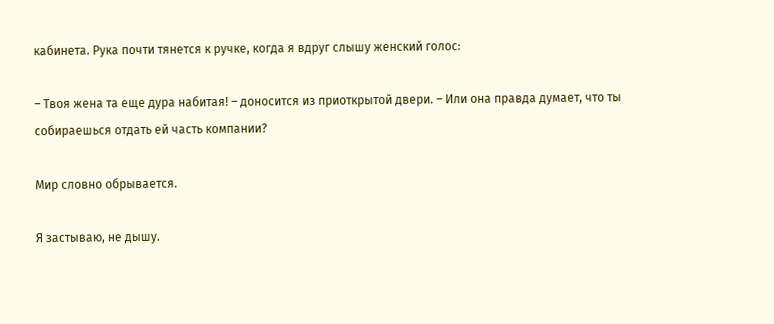кабинета. Рука почти тянется к ручке, когда я вдруг слышу женский голос:

– Твоя жена та еще дура набитая! – доносится из приоткрытой двери. – Или она правда думает, что ты собираешься отдать ей часть компании?

Мир словно обрывается.

Я застываю, не дышу.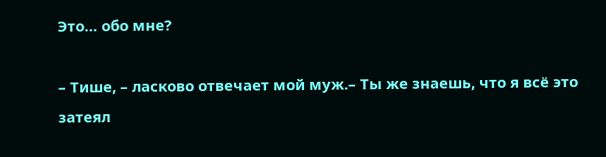Это… обо мне?

– Тише, – ласково отвечает мой муж.– Ты же знаешь, что я всё это затеял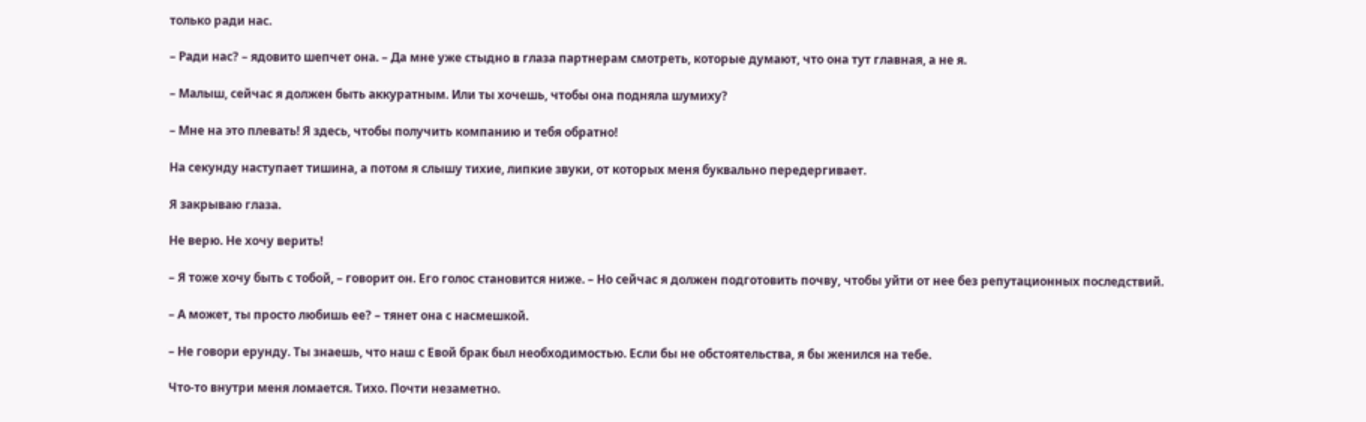только ради нас.

– Ради нас? – ядовито шепчет она. – Да мне уже стыдно в глаза партнерам смотреть, которые думают, что она тут главная, а не я.

– Малыш, сейчас я должен быть аккуратным. Или ты хочешь, чтобы она подняла шумиху?

– Мне на это плевать! Я здесь, чтобы получить компанию и тебя обратно!

На секунду наступает тишина, а потом я слышу тихие, липкие звуки, от которых меня буквально передергивает.

Я закрываю глаза.

Не верю. Не хочу верить!

– Я тоже хочу быть с тобой, – говорит он. Его голос становится ниже. – Но сейчас я должен подготовить почву, чтобы уйти от нее без репутационных последствий.

– А может, ты просто любишь ее? – тянет она с насмешкой.

– Не говори ерунду. Ты знаешь, что наш с Евой брак был необходимостью. Если бы не обстоятельства, я бы женился на тебе.

Что-то внутри меня ломается. Тихо. Почти незаметно.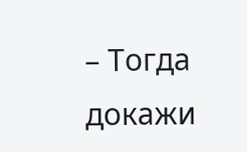– Тогда докажи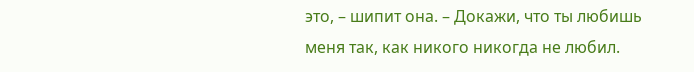это, – шипит она. – Докажи, что ты любишь меня так, как никого никогда не любил.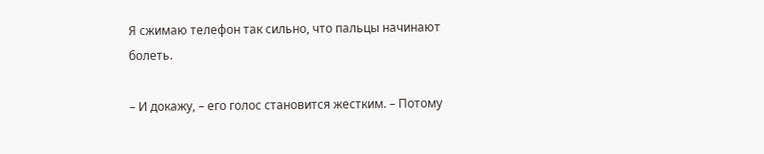Я сжимаю телефон так сильно, что пальцы начинают болеть.

– И докажу, – его голос становится жестким. – Потому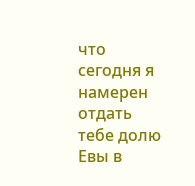что сегодня я намерен отдать тебе долю Евы в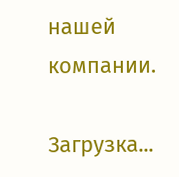нашей компании.

Загрузка...